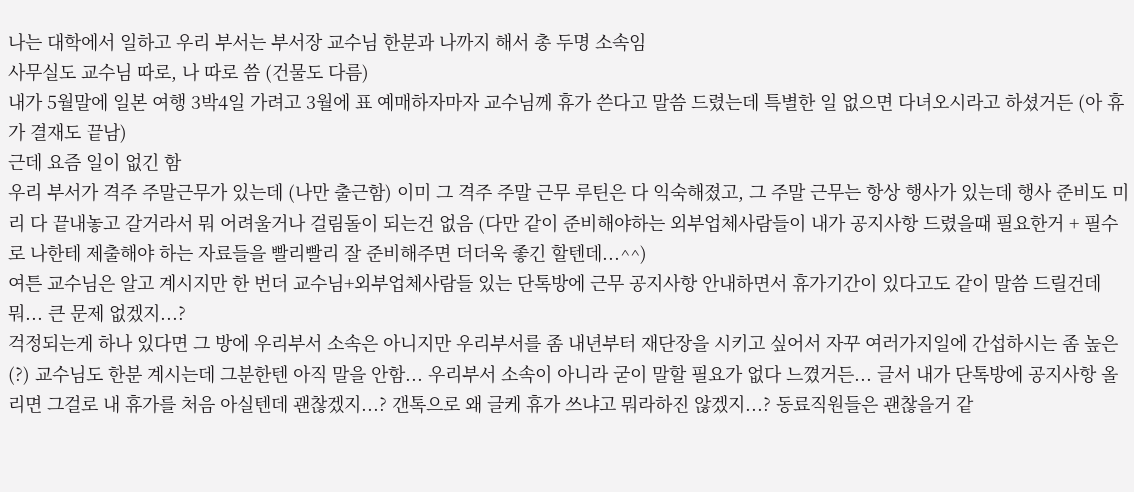나는 대학에서 일하고 우리 부서는 부서장 교수님 한분과 나까지 해서 총 두명 소속임
사무실도 교수님 따로, 나 따로 씀 (건물도 다름)
내가 5월말에 일본 여행 3박4일 가려고 3월에 표 예매하자마자 교수님께 휴가 쓴다고 말씀 드렸는데 특별한 일 없으면 다녀오시라고 하셨거든 (아 휴가 결재도 끝남)
근데 요즘 일이 없긴 함
우리 부서가 격주 주말근무가 있는데 (나만 출근함) 이미 그 격주 주말 근무 루틴은 다 익숙해졌고, 그 주말 근무는 항상 행사가 있는데 행사 준비도 미리 다 끝내놓고 갈거라서 뭐 어려울거나 걸림돌이 되는건 없음 (다만 같이 준비해야하는 외부업체사람들이 내가 공지사항 드렸을때 필요한거 + 필수로 나한테 제출해야 하는 자료들을 빨리빨리 잘 준비해주면 더더욱 좋긴 할텐데...^^)
여튼 교수님은 알고 계시지만 한 번더 교수님+외부업체사람들 있는 단톡방에 근무 공지사항 안내하면서 휴가기간이 있다고도 같이 말씀 드릴건데 뭐... 큰 문제 없겠지...?
걱정되는게 하나 있다면 그 방에 우리부서 소속은 아니지만 우리부서를 좀 내년부터 재단장을 시키고 싶어서 자꾸 여러가지일에 간섭하시는 좀 높은(?) 교수님도 한분 계시는데 그분한텐 아직 말을 안함... 우리부서 소속이 아니라 굳이 말할 필요가 없다 느꼈거든... 글서 내가 단톡방에 공지사항 올리면 그걸로 내 휴가를 처음 아실텐데 괜찮겠지...? 갠톡으로 왜 글케 휴가 쓰냐고 뭐라하진 않겠지...? 동료직원들은 괜찮을거 같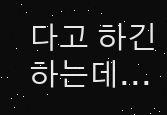다고 하긴 하는데...